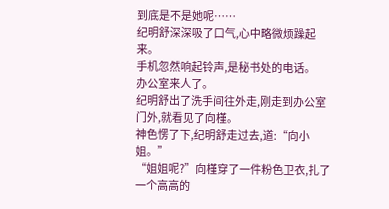到底是不是她呢……
纪明舒深深吸了口气,心中略微烦躁起来。
手机忽然响起铃声,是秘书处的电话。
办公室来人了。
纪明舒出了洗手间往外走,刚走到办公室门外,就看见了向槿。
神色愣了下,纪明舒走过去,道:“向小姐。”
“姐姐呢?”向槿穿了一件粉色卫衣,扎了一个高高的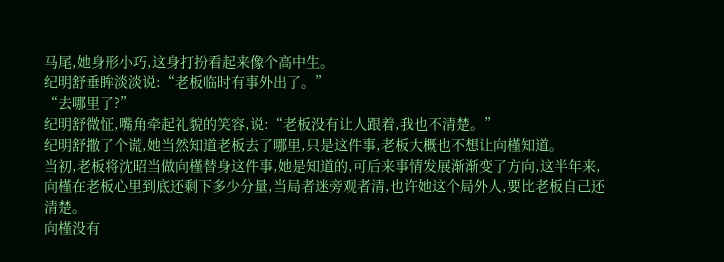马尾,她身形小巧,这身打扮看起来像个高中生。
纪明舒垂眸淡淡说:“老板临时有事外出了。”
“去哪里了?”
纪明舒微怔,嘴角牵起礼貌的笑容,说:“老板没有让人跟着,我也不清楚。”
纪明舒撒了个谎,她当然知道老板去了哪里,只是这件事,老板大概也不想让向槿知道。
当初,老板将沈昭当做向槿替身这件事,她是知道的,可后来事情发展渐渐变了方向,这半年来,向槿在老板心里到底还剩下多少分量,当局者迷旁观者清,也许她这个局外人,要比老板自己还清楚。
向槿没有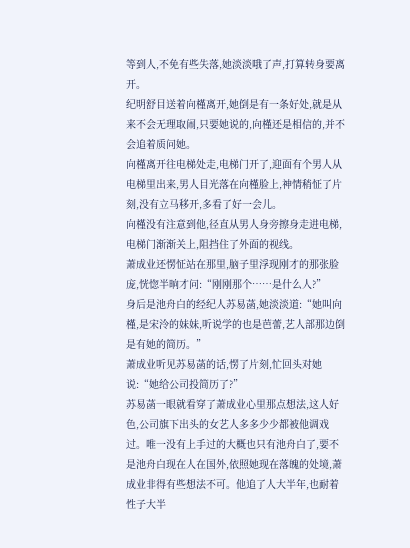等到人,不免有些失落,她淡淡哦了声,打算转身要离开。
纪明舒目送着向槿离开,她倒是有一条好处,就是从来不会无理取闹,只要她说的,向槿还是相信的,并不会追着质问她。
向槿离开往电梯处走,电梯门开了,迎面有个男人从电梯里出来,男人目光落在向槿脸上,神情稍怔了片刻,没有立马移开,多看了好一会儿。
向槿没有注意到他,径直从男人身旁擦身走进电梯,电梯门渐渐关上,阻挡住了外面的视线。
萧成业还愣怔站在那里,脑子里浮现刚才的那张脸庞,恍惚半晌才问:“刚刚那个……是什么人?”
身后是池舟白的经纪人苏易菡,她淡淡道:“她叫向槿,是宋泠的妹妹,听说学的也是芭蕾,艺人部那边倒是有她的简历。”
萧成业听见苏易菡的话,愣了片刻,忙回头对她说:“她给公司投简历了?”
苏易菡一眼就看穿了萧成业心里那点想法,这人好色,公司旗下出头的女艺人多多少少都被他调戏过。唯一没有上手过的大概也只有池舟白了,要不是池舟白现在人在国外,依照她现在落魄的处境,萧成业非得有些想法不可。他追了人大半年,也耐着性子大半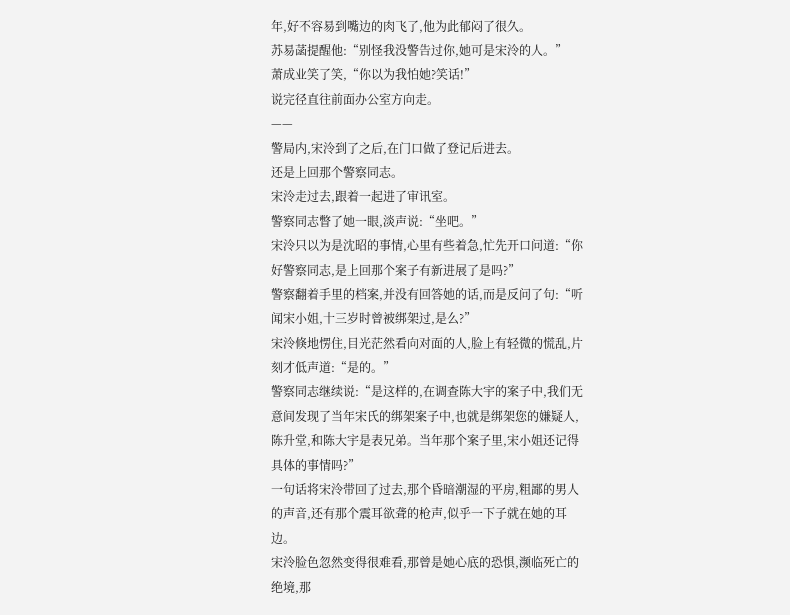年,好不容易到嘴边的肉飞了,他为此郁闷了很久。
苏易菡提醒他:“别怪我没警告过你,她可是宋泠的人。”
萧成业笑了笑,“你以为我怕她?笑话!”
说完径直往前面办公室方向走。
——
警局内,宋泠到了之后,在门口做了登记后进去。
还是上回那个警察同志。
宋泠走过去,跟着一起进了审讯室。
警察同志瞥了她一眼,淡声说:“坐吧。”
宋泠只以为是沈昭的事情,心里有些着急,忙先开口问道:“你好警察同志,是上回那个案子有新进展了是吗?”
警察翻着手里的档案,并没有回答她的话,而是反问了句:“听闻宋小姐,十三岁时曾被绑架过,是么?”
宋泠倏地愣住,目光茫然看向对面的人,脸上有轻微的慌乱,片刻才低声道:“是的。”
警察同志继续说:“是这样的,在调查陈大宇的案子中,我们无意间发现了当年宋氏的绑架案子中,也就是绑架您的嫌疑人,陈升堂,和陈大宇是表兄弟。当年那个案子里,宋小姐还记得具体的事情吗?”
一句话将宋泠带回了过去,那个昏暗潮湿的平房,粗鄙的男人的声音,还有那个震耳欲聋的枪声,似乎一下子就在她的耳边。
宋泠脸色忽然变得很难看,那曾是她心底的恐惧,濒临死亡的绝境,那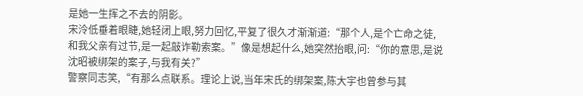是她一生挥之不去的阴影。
宋泠低垂着眼睫,她轻闭上眼,努力回忆,平复了很久才渐渐道:“那个人,是个亡命之徒,和我父亲有过节,是一起敲诈勒索案。”像是想起什么,她突然抬眼,问:“你的意思,是说沈昭被绑架的案子,与我有关?”
警察同志笑,“有那么点联系。理论上说,当年宋氏的绑架案,陈大宇也曾参与其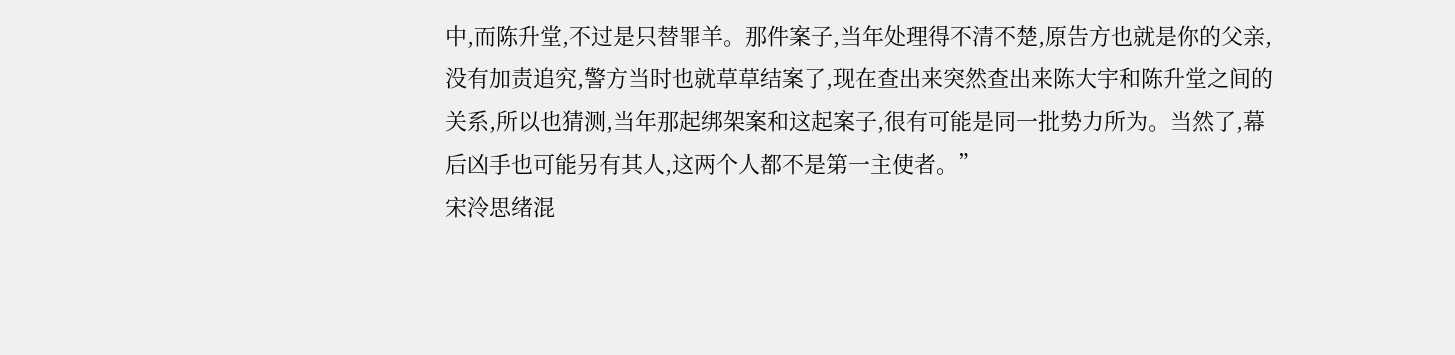中,而陈升堂,不过是只替罪羊。那件案子,当年处理得不清不楚,原告方也就是你的父亲,没有加责追究,警方当时也就草草结案了,现在查出来突然查出来陈大宇和陈升堂之间的关系,所以也猜测,当年那起绑架案和这起案子,很有可能是同一批势力所为。当然了,幕后凶手也可能另有其人,这两个人都不是第一主使者。”
宋泠思绪混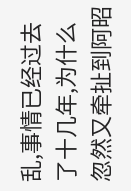乱,事情已经过去了十几年,为什么忽然又牵扯到阿昭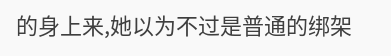的身上来,她以为不过是普通的绑架